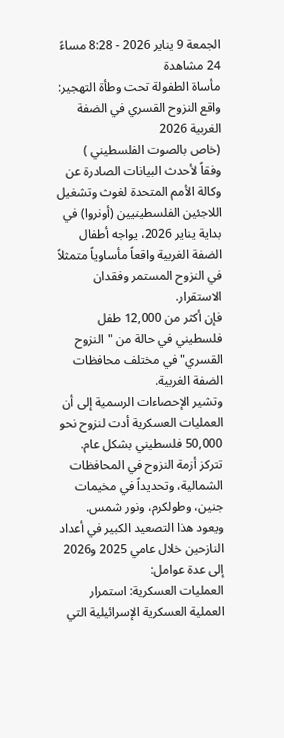الجمعة 9 يناير 2026 - 8:28 مساءً
24 مشاهدة
مأساة الطفولة تحت وطأة التهجير: واقع النزوح القسري في الضفة الغربية 2026
(خاص بالصوت الفلسطيني )
وفقاً لأحدث البيانات الصادرة عن وكالة الأمم المتحدة لغوث وتشغيل اللاجئين الفلسطينيين (أونروا) في بداية يناير 2026، يواجه أطفال الضفة الغربية واقعاً مأساوياً متمثلاً في النزوح المستمر وفقدان الاستقرار.
فإن أكثر من 12,000 طفل فلسطيني في حالة من "النزوح القسري" في مختلف محافظات الضفة الغربية.
وتشير الإحصاءات الرسمية إلى أن العمليات العسكرية أدت لنزوح نحو 50,000 فلسطيني بشكل عام.
تتركز أزمة النزوح في المحافظات الشمالية، وتحديداً في مخيمات جنين، وطولكرم، ونور شمس.
ويعود هذا التصعيد الكبير في أعداد النازحين خلال عامي 2025 و2026 إلى عدة عوامل:
العمليات العسكرية: استمرار العملية العسكرية الإسرائيلية التي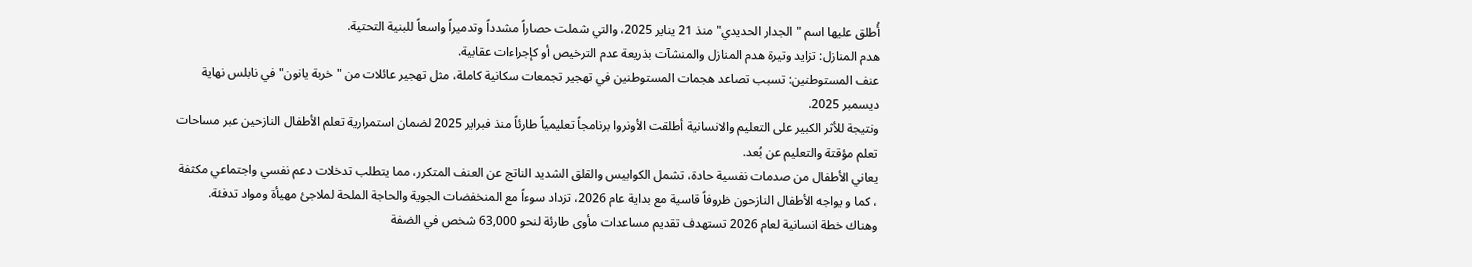أُطلق عليها اسم "الجدار الحديدي" منذ 21 يناير 2025، والتي شملت حصاراً مشدداً وتدميراً واسعاً للبنية التحتية.
هدم المنازل: تزايد وتيرة هدم المنازل والمنشآت بذريعة عدم الترخيص أو كإجراءات عقابية.
عنف المستوطنين: تسبب تصاعد هجمات المستوطنين في تهجير تجمعات سكانية كاملة، مثل تهجير عائلات من "خربة يانون" في نابلس نهاية ديسمبر 2025.
ونتيجة للأثر الكبير على التعليم والانسانية أطلقت الأونروا برنامجاً تعليمياً طارئاً منذ فبراير 2025 لضمان استمرارية تعلم الأطفال النازحين عبر مساحات تعلم مؤقتة والتعليم عن بُعد.
يعاني الأطفال من صدمات نفسية حادة، تشمل الكوابيس والقلق الشديد الناتج عن العنف المتكرر، مما يتطلب تدخلات دعم نفسي واجتماعي مكثفة ، كما و يواجه الأطفال النازحون ظروفاً قاسية مع بداية عام 2026، تزداد سوءاً مع المنخفضات الجوية والحاجة الملحة لملاجئ مهيأة ومواد تدفئة.
وهناك خطة انسانية لعام 2026 تستهدف تقديم مساعدات مأوى طارئة لنحو 63,000 شخص في الضفة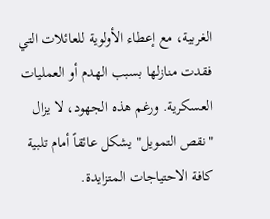الغربية، مع إعطاء الأولوية للعائلات التي فقدت منازلها بسبب الهدم أو العمليات العسكرية. ورغم هذه الجهود، لا يزال "نقص التمويل" يشكل عائقاً أمام تلبية كافة الاحتياجات المتزايدة.